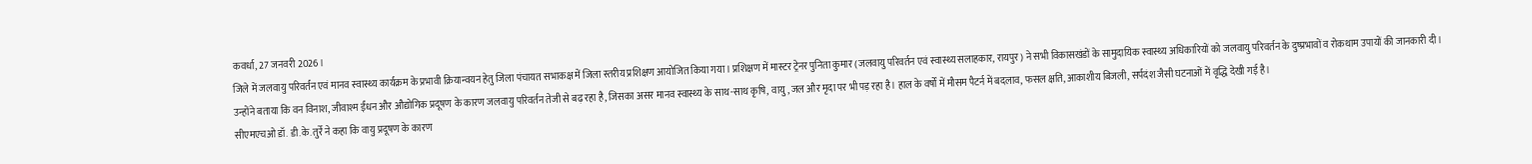कवर्धा, 27 जनवरी 2026।
जिले में जलवायु परिवर्तन एवं मानव स्वास्थ्य कार्यक्रम के प्रभावी क्रियान्वयन हेतु जिला पंचायत सभाकक्ष में जिला स्तरीय प्रशिक्षण आयोजित किया गया। प्रशिक्षण में मास्टर ट्रेनर पुनिता कुमार (जलवायु परिवर्तन एवं स्वास्थ्य सलाहकार, रायपुर) ने सभी विकासखंडों के सामुदायिक स्वास्थ्य अधिकारियों को जलवायु परिवर्तन के दुष्प्रभावों व रोकथाम उपायों की जानकारी दी।
उन्होंने बताया कि वन विनाश, जीवाश्म ईंधन और औद्योगिक प्रदूषण के कारण जलवायु परिवर्तन तेजी से बढ़ रहा है, जिसका असर मानव स्वास्थ्य के साथ-साथ कृषि, वायु, जल और मृदा पर भी पड़ रहा है। हाल के वर्षों में मौसम पैटर्न में बदलाव, फसल क्षति, आकाशीय बिजली, सर्पदंश जैसी घटनाओं में वृद्धि देखी गई है।
सीएमएचओ डॉ. डी.के. तुर्रे ने कहा कि वायु प्रदूषण के कारण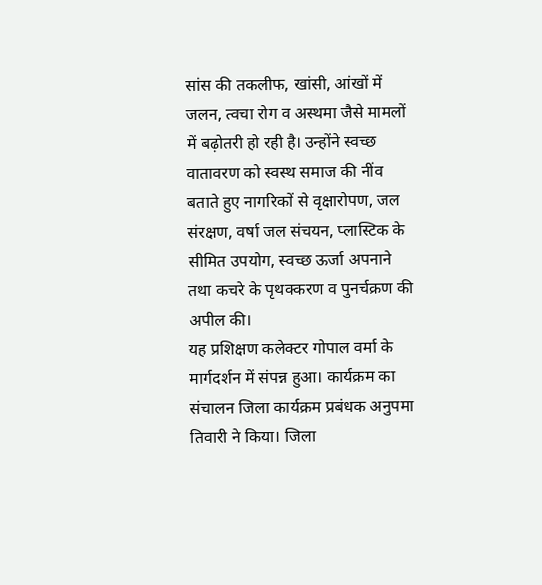सांस की तकलीफ, खांसी, आंखों में जलन, त्वचा रोग व अस्थमा जैसे मामलों में बढ़ोतरी हो रही है। उन्होंने स्वच्छ वातावरण को स्वस्थ समाज की नींव बताते हुए नागरिकों से वृक्षारोपण, जल संरक्षण, वर्षा जल संचयन, प्लास्टिक के सीमित उपयोग, स्वच्छ ऊर्जा अपनाने तथा कचरे के पृथक्करण व पुनर्चक्रण की अपील की।
यह प्रशिक्षण कलेक्टर गोपाल वर्मा के मार्गदर्शन में संपन्न हुआ। कार्यक्रम का संचालन जिला कार्यक्रम प्रबंधक अनुपमा तिवारी ने किया। जिला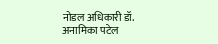नोडल अधिकारी डॉ. अनामिका पटेल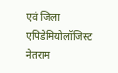एवं जिला एपिडेमियोलॉजिस्ट नेतराम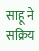साहू ने सक्रिय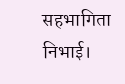सहभागिता निभाई।